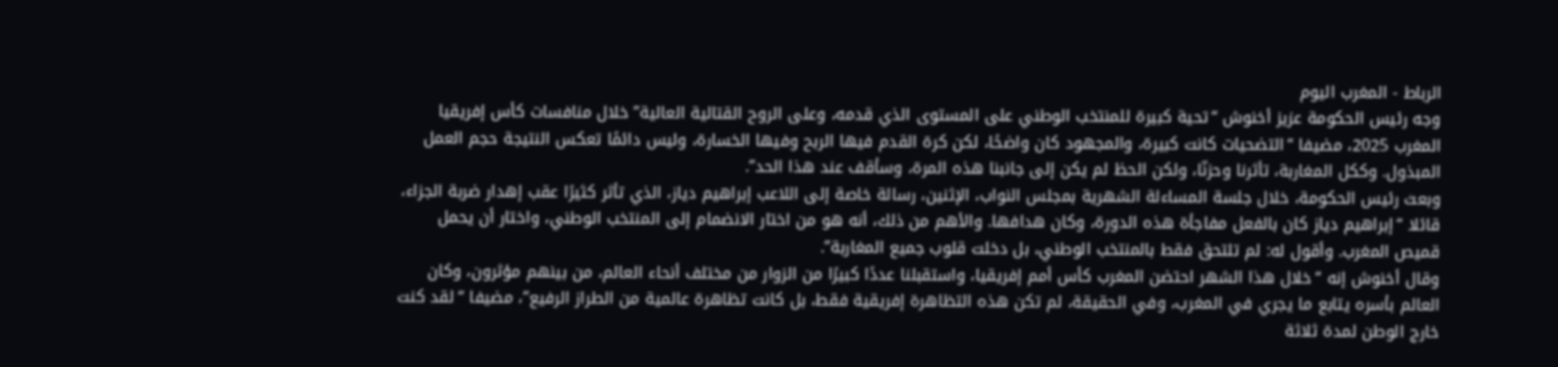الرباط - المغرب اليوم
وجه رئيس الحكومة عزيز أخنوش “تحية كبيرة للمنتخب الوطني على المستوى الذي قدمه، وعلى الروح القتالية العالية” خلال منافسات كأس إفريقيا المغرب 2025، مضيفا “التضحيات كانت كبيرة، والمجهود كان واضحًا، لكن كرة القدم فيها الربح وفيها الخسارة، وليس دائمًا تعكس النتيجة حجم العمل المبذول. وككل المغاربة، تأثرنا وحزنّا، ولكن الحظ لم يكن إلى جانبنا هذه المرة، وسأقف عند هذا الحد”.
وبعث رئيس الحكومة، خلال جلسة المساءلة الشهرية بمجلس النواب، الإثنين، رسالة خاصة إلى اللاعب إبراهيم دياز، الذي تأثر كثيرًا عقب إهدار ضربة الجزاء، قائلا “إبراهيم دياز كان بالفعل مفاجأة هذه الدورة، وكان هدافها. والأهم من ذلك، أنه هو من اختار الانضمام إلى المنتخب الوطني، واختار أن يحمل قميص المغرب. وأقول له: لم تلتحق فقط بالمنتخب الوطني، بل دخلت قلوب جميع المغاربة”.
وقال أخنوش إنه “خلال هذا الشهر احتضن المغرب كأس أمم إفريقيا، واستقبلنا عددًا كبيرًا من الزوار من مختلف أنحاء العالم، من بينهم مؤثرون، وكان العالم بأسره يتابع ما يجري في المغرب، وفي الحقيقة، لم تكن هذه التظاهرة إفريقية فقط، بل كانت تظاهرة عالمية من الطراز الرفيع”، مضيفا “لقد كنت خارج الوطن لمدة ثلاثة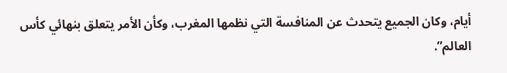أيام، وكان الجميع يتحدث عن المنافسة التي نظمها المغرب، وكأن الأمر يتعلق بنهائي كأس العالم”.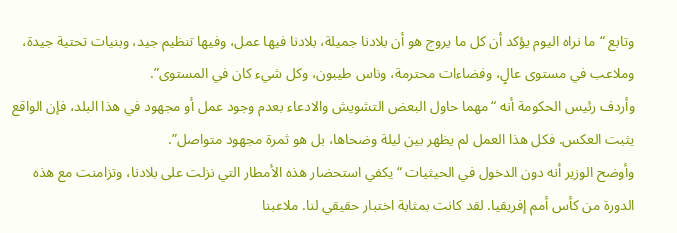وتابع “ما نراه اليوم يؤكد أن كل ما يروج هو أن بلادنا جميلة، بلادنا فيها عمل، وفيها تنظيم جيد، وبنيات تحتية جيدة، وملاعب في مستوى عالٍ، وفضاءات محترمة، وناس طيبون، وكل شيء كان في المستوى”.
وأردف رئيس الحكومة أنه “مهما حاول البعض التشويش والادعاء بعدم وجود عمل أو مجهود في هذا البلد، فإن الواقع يثبت العكس. فكل هذا العمل لم يظهر بين ليلة وضحاها، بل هو ثمرة مجهود متواصل”.
وأوضح الوزير أنه دون الدخول في الحيثيات “يكفي استحضار هذه الأمطار التي نزلت على بلادنا، وتزامنت مع هذه الدورة من كأس أمم إفريقيا. لقد كانت بمثابة اختبار حقيقي لنا. ملاعبنا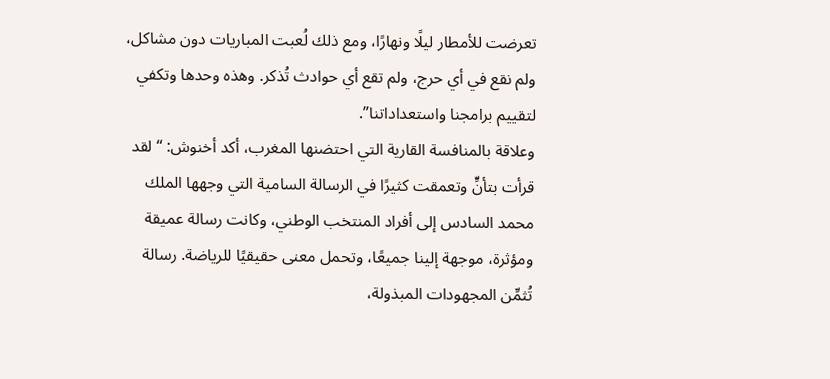تعرضت للأمطار ليلًا ونهارًا، ومع ذلك لُعبت المباريات دون مشاكل، ولم نقع في أي حرج، ولم تقع أي حوادث تُذكر. وهذه وحدها وتكفي لتقييم برامجنا واستعداداتنا”.
وعلاقة بالمنافسة القارية التي احتضنها المغرب، أكد أخنوش: “لقد قرأت بتأنٍّ وتعمقت كثيرًا في الرسالة السامية التي وجهها الملك محمد السادس إلى أفراد المنتخب الوطني، وكانت رسالة عميقة ومؤثرة، موجهة إلينا جميعًا، وتحمل معنى حقيقيًا للرياضة. رسالة تُثمِّن المجهودات المبذولة،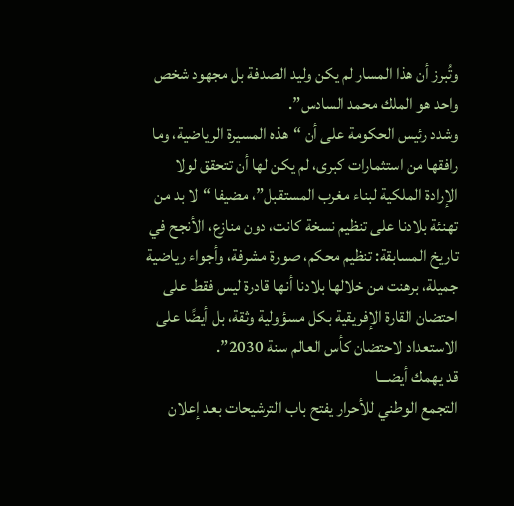وتُبرز أن هذا المسار لم يكن وليد الصدفة بل مجهود شخص واحد هو الملك محمد السادس”.
وشدد رئيس الحكومة على أن “هذه المسيرة الرياضية، وما رافقها من استثمارات كبرى، لم يكن لها أن تتحقق لولا الإرادة الملكية لبناء مغرب المستقبل”، مضيفا “لا بد من تهنئة بلادنا على تنظيم نسخة كانت، دون منازع، الأنجح في تاريخ المسابقة: تنظيم محكم، صورة مشرفة، وأجواء رياضية جميلة، برهنت من خلالها بلادنا أنها قادرة ليس فقط على احتضان القارة الإفريقية بكل مسؤولية وثقة، بل أيضًا على الاستعداد لاحتضان كأس العالم سنة 2030”.
قد يهمك أيضـــا
التجمع الوطني للأحرار يفتح باب الترشيحات بعد إعلان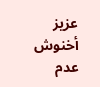عزيز أخنوش عدم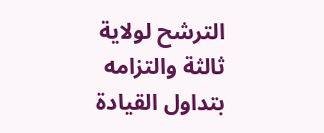الترشح لولاية ثالثة والتزامه بتداول القيادة